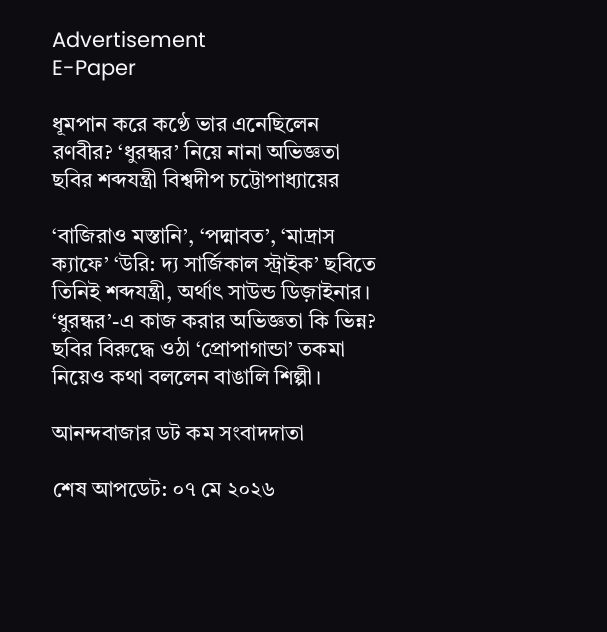Advertisement
E-Paper

ধূমপান করে কণ্ঠে ভার এনেছিলেন রণবীর? ‘ধুরন্ধর’ নিয়ে নানা অভিজ্ঞতা ছবির শব্দযন্ত্রী বিশ্বদীপ চট্টোপাধ্যায়ের

‘বাজিরাও মস্তানি’, ‘পদ্মাবত’, ‘মাদ্রাস ক্যাফে’ ‘উরি: দ্য সার্জিকাল স্ট্রাইক’ ছবিতে তিনিই শব্দযন্ত্রী, অর্থাৎ সাউন্ড ডিজ়াইনার। ‘ধুরন্ধর’-এ কাজ করার অভিজ্ঞতা কি ভিন্ন? ছবির বিরুদ্ধে ওঠা ‘প্রোপাগান্ডা’ তকমা নিয়েও কথা বললেন বাঙালি শিল্পী।

আনন্দবাজার ডট কম সংবাদদাতা

শেষ আপডেট: ০৭ মে ২০২৬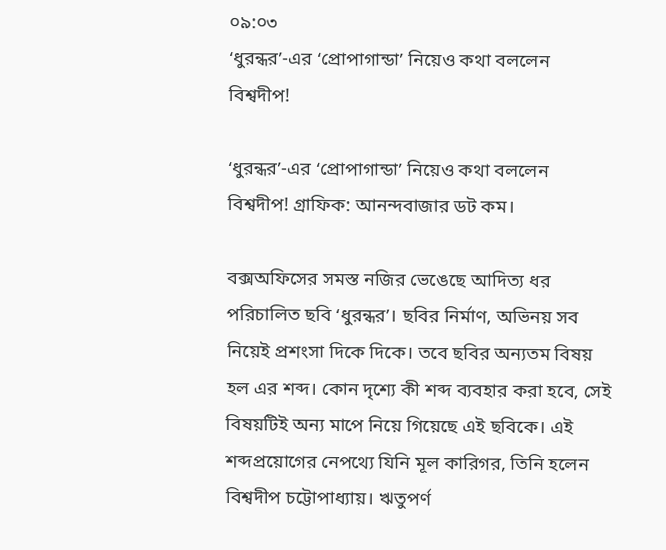০৯:০৩
‘ধুরন্ধর’-এর ‘প্রোপাগান্ডা’ নিয়েও কথা বললেন বিশ্বদীপ!

‘ধুরন্ধর’-এর ‘প্রোপাগান্ডা’ নিয়েও কথা বললেন বিশ্বদীপ! গ্রাফিক: আনন্দবাজার ডট কম।

বক্সঅফিসের সমস্ত নজির ভেঙেছে আদিত্য ধর পরিচালিত ছবি ‘ধুরন্ধর’। ছবির নির্মাণ, অভিনয় সব নিয়েই প্রশংসা দিকে দিকে। তবে ছবির অন্যতম বিষয় হল এর শব্দ। কোন দৃশ্যে কী শব্দ ব্যবহার করা হবে, সেই বিষয়টিই অন্য মাপে নিয়ে গিয়েছে এই ছবিকে। এই শব্দপ্রয়োগের নেপথ্যে যিনি মূল কারিগর, তিনি হলেন বিশ্বদীপ চট্টোপাধ্যায়। ঋতুপর্ণ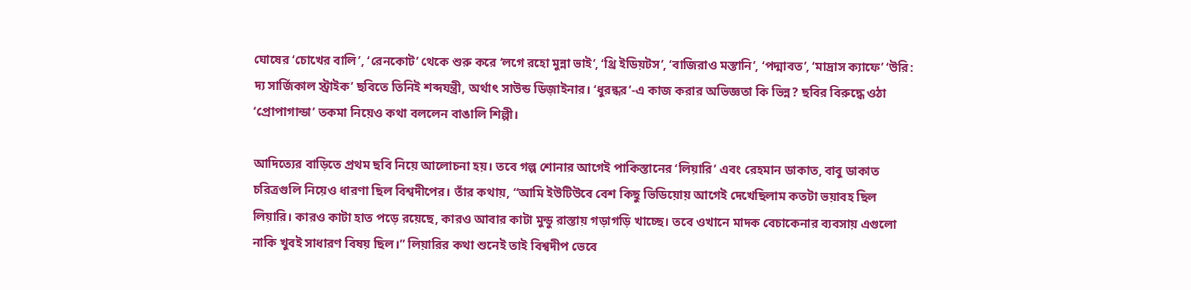ঘোষের ‘চোখের বালি’, ‘রেনকোট’ থেকে শুরু করে ‘লগে রহো মুন্না ভাই’, ‘থ্রি ইডিয়টস’, ‘বাজিরাও মস্তানি’, ‘পদ্মাবত’, ‘মাদ্রাস ক্যাফে’ ‘উরি: দ্য সার্জিকাল স্ট্রাইক’ ছবিতে তিনিই শব্দযন্ত্রী, অর্থাৎ সাউন্ড ডিজ়াইনার। ‘ধুরন্ধর’-এ কাজ করার অভিজ্ঞতা কি ভিন্ন? ছবির বিরুদ্ধে ওঠা ‘প্রোপাগান্ডা’ তকমা নিয়েও কথা বললেন বাঙালি শিল্পী।

আদিত্যের বাড়িতে প্রথম ছবি নিয়ে আলোচনা হয়। তবে গল্প শোনার আগেই পাকিস্তানের ‘লিয়ারি’ এবং রেহমান ডাকাত, বাবু ডাকাত চরিত্রগুলি নিয়েও ধারণা ছিল বিশ্বদীপের। তাঁর কথায়, “আমি ইউটিউবে বেশ কিছু ভিডিয়োয় আগেই দেখেছিলাম কতটা ভয়াবহ ছিল লিয়ারি। কারও কাটা হাত পড়ে রয়েছে, কারও আবার কাটা মুন্ডু রাস্তায় গড়াগড়ি খাচ্ছে। তবে ওখানে মাদক বেচাকেনার ব্যবসায় এগুলো নাকি খুবই সাধারণ বিষয় ছিল।” লিয়ারির কথা শুনেই তাই বিশ্বদীপ ভেবে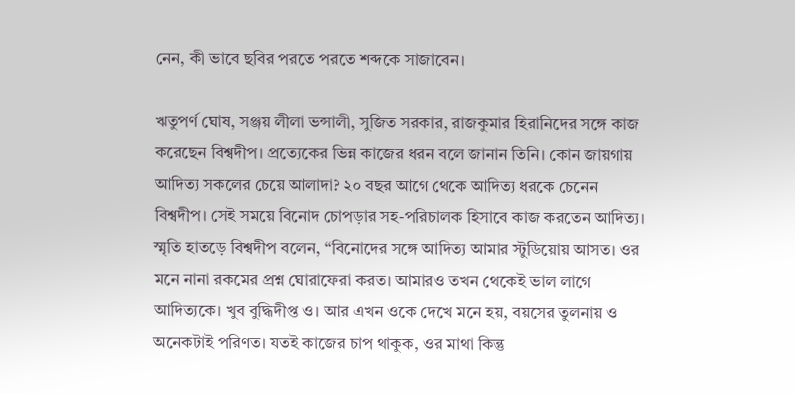নেন, কী ভাবে ছবির পরতে পরতে শব্দকে সাজাবেন।

ঋতুপর্ণ ঘোষ, সঞ্জয় লীলা ভন্সালী, সুজিত সরকার, রাজকুমার হিরানিদের সঙ্গে কাজ করেছেন বিশ্বদীপ। প্রত্যেকের ভিন্ন কাজের ধরন বলে জানান তিনি। কোন জায়গায় আদিত্য সকলের চেয়ে আলাদা? ২০ বছর আগে থেকে আদিত্য ধরকে চেনেন বিশ্বদীপ। সেই সময়ে বিনোদ চোপড়ার সহ-পরিচালক হিসাবে কাজ করতেন আদিত্য। স্মৃতি হাতড়ে বিশ্বদীপ বলেন, “বিনোদের সঙ্গে আদিত্য আমার স্টুডিয়োয় আসত। ওর মনে নানা রকমের প্রশ্ন ঘোরাফেরা করত। আমারও তখন থেকেই ভাল লাগে আদিত্যকে। খুব বুদ্ধিদীপ্ত ও। আর এখন ওকে দেখে মনে হয়, বয়সের তুলনায় ও অনেকটাই পরিণত। যতই কাজের চাপ থাকুক, ওর মাথা কিন্তু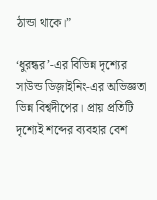ঠান্ডা থাকে।”

‘ধুরন্ধর’-এর বিভিন্ন দৃশ্যের সাউন্ড ডিজ়াইনিং-এর অভিজ্ঞতা ভিন্ন বিশ্বদীপের। প্রায় প্রতিটি দৃশ্যেই শব্দের ব্যবহার বেশ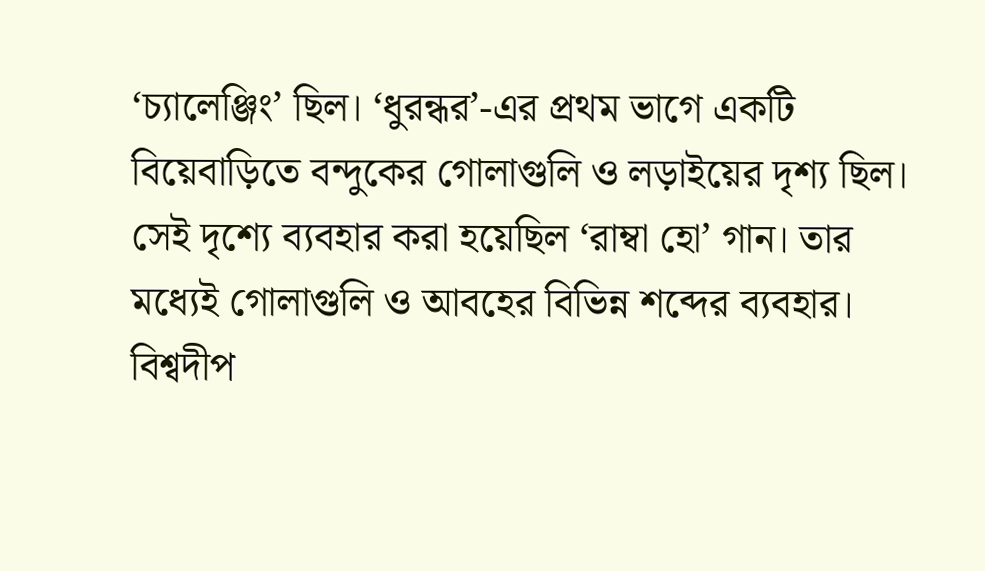‘চ্যালেঞ্জিং’ ছিল। ‘ধুরন্ধর’-এর প্রথম ভাগে একটি বিয়েবাড়িতে বন্দুকের গোলাগুলি ও লড়াইয়ের দৃশ্য ছিল। সেই দৃশ্যে ব্যবহার করা হয়েছিল ‘রাম্বা হো’ গান। তার মধ্যেই গোলাগুলি ও আবহের বিভিন্ন শব্দের ব্যবহার। বিশ্বদীপ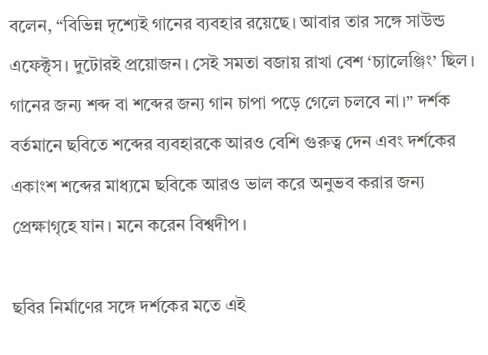বলেন, “বিভিন্ন দৃশ্যেই গানের ব্যবহার রয়েছে। আবার তার সঙ্গে সাউন্ড এফেক্ট্‌স। দুটোরই প্রয়োজন। সেই সমতা বজায় রাখা বেশ ‘চ্যালেঞ্জিং’ ছিল। গানের জন্য শব্দ বা শব্দের জন্য গান চাপা পড়ে গেলে চলবে না।” দর্শক বর্তমানে ছবিতে শব্দের ব্যবহারকে আরও বেশি গুরুত্ব দেন এবং দর্শকের একাংশ শব্দের মাধ্যমে ছবিকে আরও ভাল করে অনুভব করার জন্য প্রেক্ষাগৃহে যান। মনে করেন বিশ্বদীপ।

ছবির নির্মাণের সঙ্গে দর্শকের মতে এই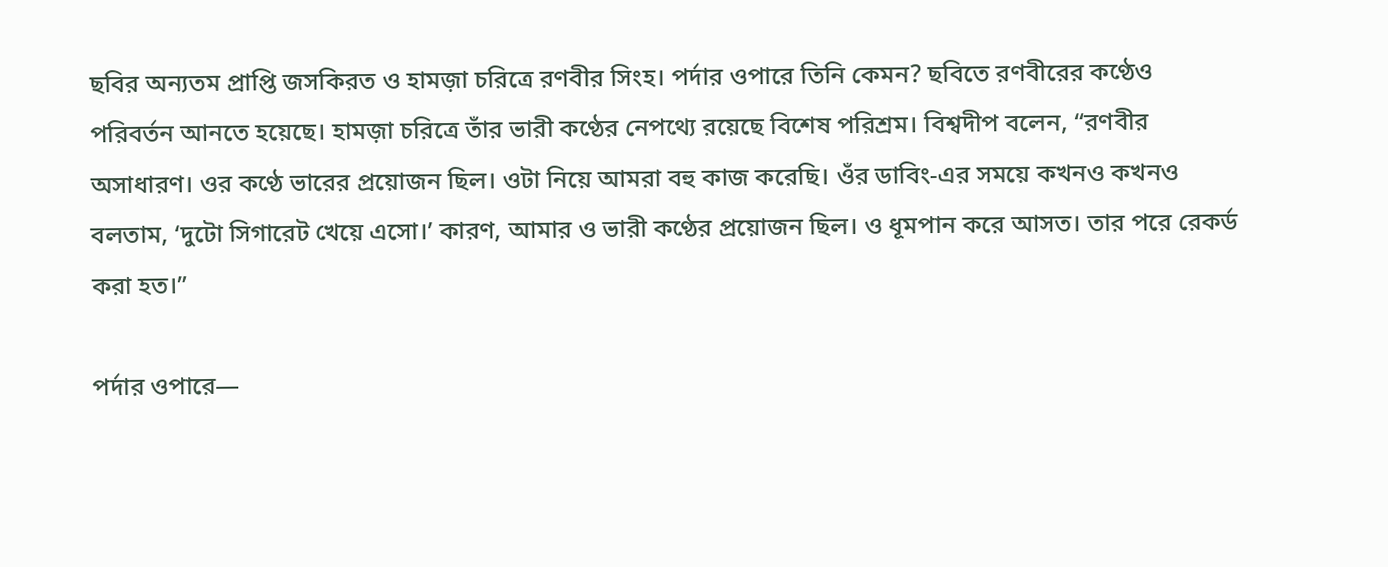ছবির অন্যতম প্রাপ্তি জসকিরত ও হামজ়া চরিত্রে রণবীর সিংহ। পর্দার ওপারে তিনি কেমন? ছবিতে রণবীরের কণ্ঠেও পরিবর্তন আনতে হয়েছে। হামজ়া চরিত্রে তাঁর ভারী কণ্ঠের নেপথ্যে রয়েছে বিশেষ পরিশ্রম। বিশ্বদীপ বলেন, “রণবীর অসাধারণ। ওর কণ্ঠে ভারের প্রয়োজন ছিল। ওটা নিয়ে আমরা বহু কাজ করেছি। ওঁর ডাবিং-এর সময়ে কখনও কখনও বলতাম, ‘দুটো সিগারেট খেয়ে এসো।’ কারণ, আমার ও ভারী কণ্ঠের প্রয়োজন ছিল। ও ধূমপান করে আসত। তার পরে রেকর্ড করা হত।”

পর্দার ওপারে—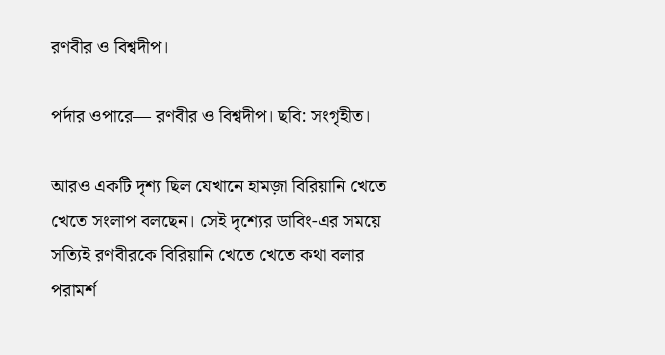রণবীর ও বিশ্বদীপ।

পর্দার ওপারে— রণবীর ও বিশ্বদীপ। ছবি: সংগৃহীত।

আরও একটি দৃশ্য ছিল যেখানে হামজ়া বিরিয়ানি খেতে খেতে সংলাপ বলছেন। সেই দৃশ্যের ডাবিং-এর সময়ে সত্যিই রণবীরকে বিরিয়ানি খেতে খেতে কথা বলার পরামর্শ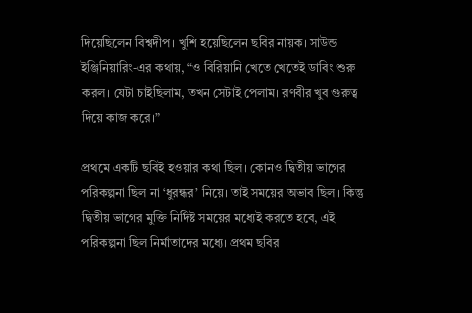দিয়েছিলেন বিশ্বদীপ। খুশি হয়েছিলেন ছবির নায়ক। সাউন্ড ইঞ্জিনিয়ারিং-এর কথায়, “ও বিরিয়ানি খেতে খেতেই ডাবিং শুরু করল। যেটা চাইছিলাম, তখন সেটাই পেলাম। রণবীর খুব গুরুত্ব দিয়ে কাজ করে।”

প্রথমে একটি ছবিই হওয়ার কথা ছিল। কোনও দ্বিতীয় ভাগের পরিকল্পনা ছিল না ‘ধুরন্ধর’ নিয়ে। তাই সময়ের অভাব ছিল। কিন্তু দ্বিতীয় ভাগের মুক্তি নির্দিষ্ট সময়ের মধ্যেই করতে হবে, এই পরিকল্পনা ছিল নির্মাতাদের মধ্যে। প্রথম ছবির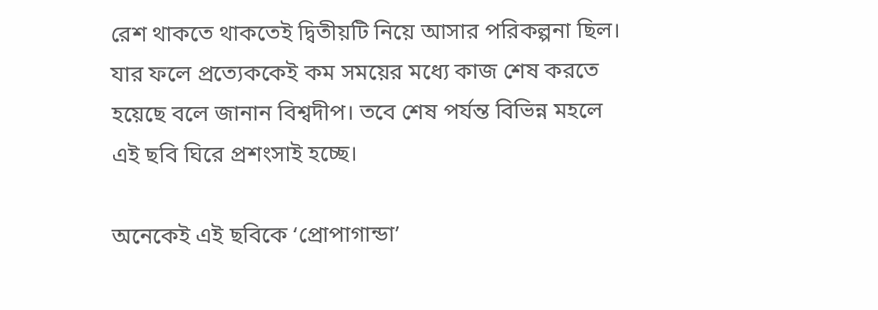রেশ থাকতে থাকতেই দ্বিতীয়টি নিয়ে আসার পরিকল্পনা ছিল। যার ফলে প্রত্যেককেই কম সময়ের মধ্যে কাজ শেষ করতে হয়েছে বলে জানান বিশ্বদীপ। তবে শেষ পর্যন্ত বিভিন্ন মহলে এই ছবি ঘিরে প্রশংসাই হচ্ছে।

অনেকেই এই ছবিকে ‘প্রোপাগান্ডা’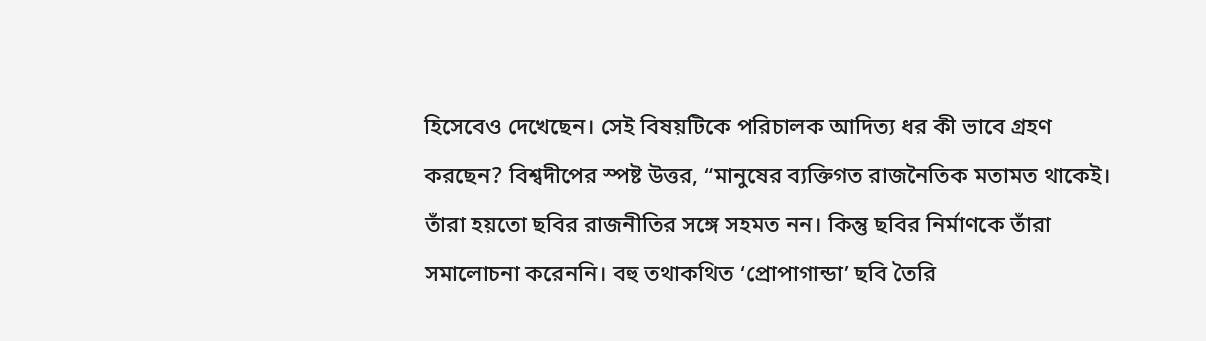হিসেবেও দেখেছেন। সেই বিষয়টিকে পরিচালক আদিত্য ধর কী ভাবে গ্রহণ করছেন? বিশ্বদীপের স্পষ্ট উত্তর, “মানুষের ব্যক্তিগত রাজনৈতিক মতামত থাকেই। তাঁরা হয়তো ছবির রাজনীতির সঙ্গে সহমত নন। কিন্তু ছবির নির্মাণকে তাঁরা সমালোচনা করেননি। বহু তথাকথিত ‘প্রোপাগান্ডা’ ছবি তৈরি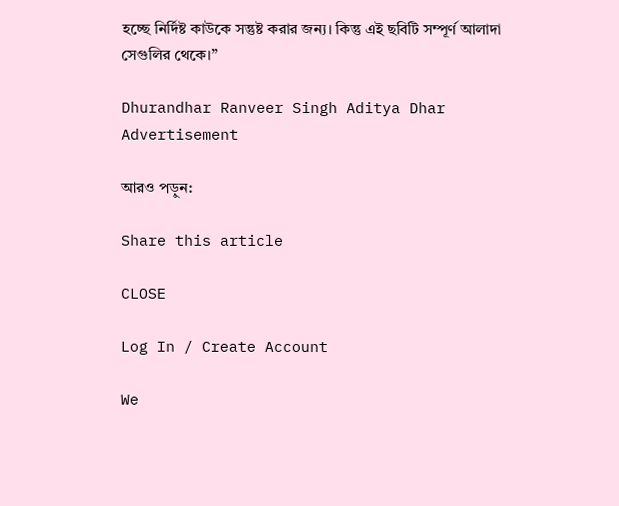হচ্ছে নির্দিষ্ট কাউকে সন্তুষ্ট করার জন্য। কিন্তু এই ছবিটি সম্পূর্ণ আলাদা সেগুলির থেকে।”

Dhurandhar Ranveer Singh Aditya Dhar
Advertisement

আরও পড়ুন:

Share this article

CLOSE

Log In / Create Account

We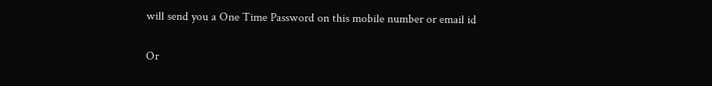will send you a One Time Password on this mobile number or email id

Or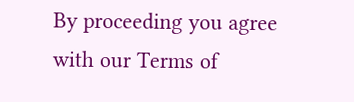By proceeding you agree with our Terms of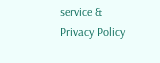service & Privacy Policy